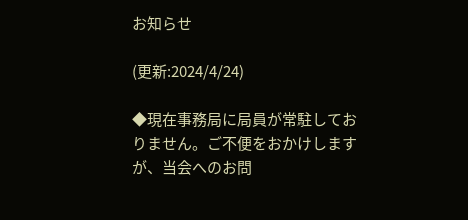お知らせ

(更新:2024/4/24)

◆現在事務局に局員が常駐しておりません。ご不便をおかけしますが、当会へのお問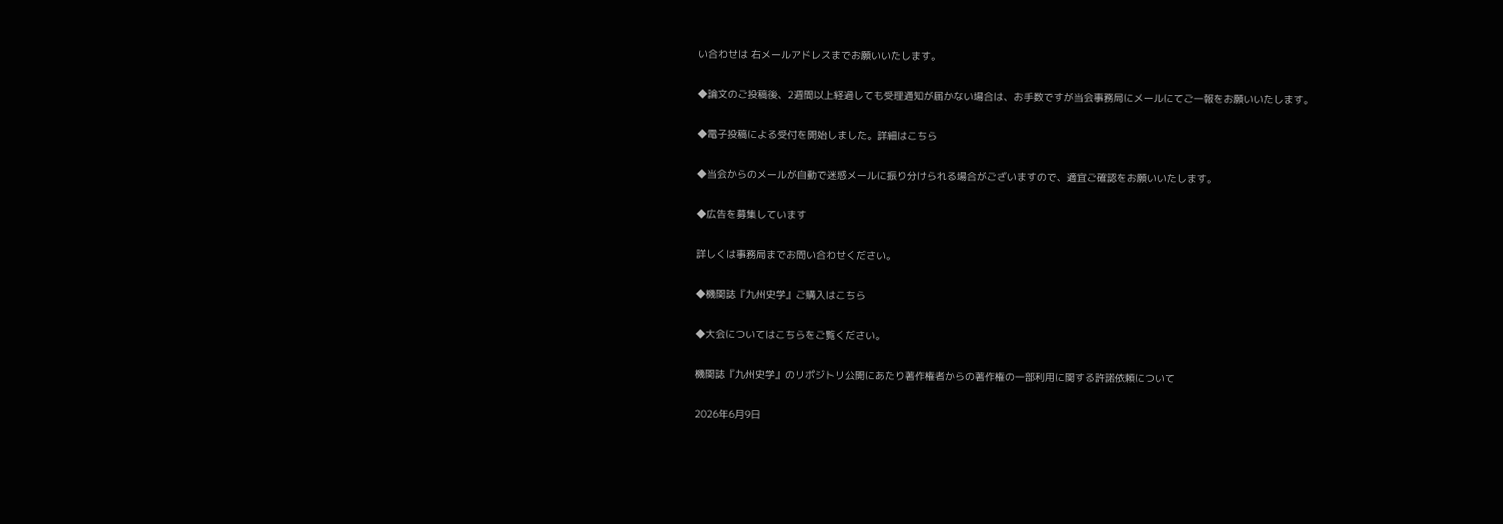い合わせは 右メールアドレスまでお願いいたします。

◆論文のご投稿後、2週間以上経過しても受理通知が届かない場合は、お手数ですが当会事務局にメールにてご一報をお願いいたします。

◆電子投稿による受付を開始しました。詳細はこちら

◆当会からのメールが自動で迷惑メールに振り分けられる場合がございますので、適宜ご確認をお願いいたします。

◆広告を募集しています

詳しくは事務局までお問い合わせください。

◆機関誌『九州史学』ご購入はこちら

◆大会についてはこちらをご覧ください。

機関誌『九州史学』のリポジトリ公開にあたり著作権者からの著作権の一部利用に関する許諾依頼について

2026年6月9日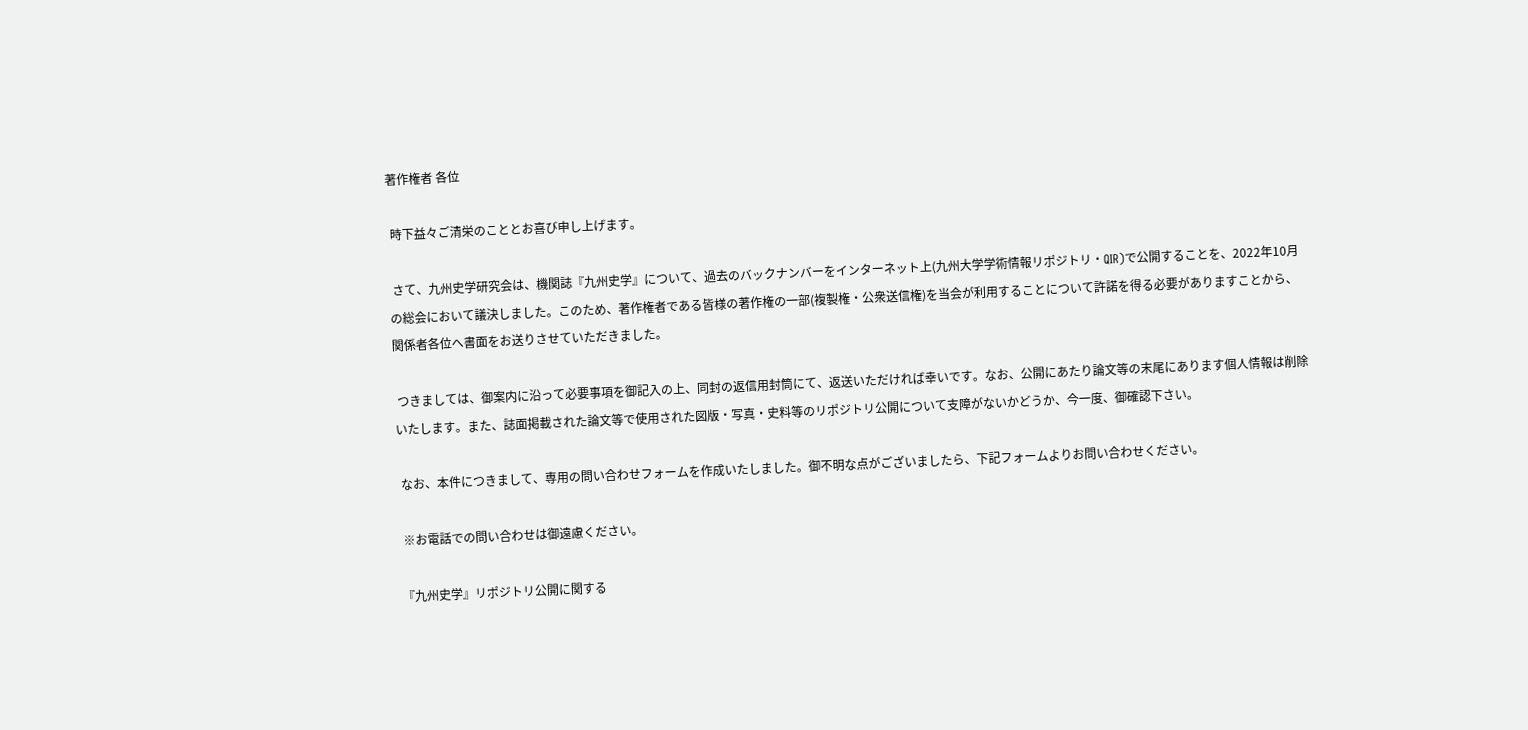著作権者 各位

 時下益々ご清栄のこととお喜び申し上げます。

 さて、九州史学研究会は、機関誌『九州史学』について、過去のバックナンバーをインターネット上(九州大学学術情報リポジトリ・QIR)で公開することを、2022年10月の総会において議決しました。このため、著作権者である皆様の著作権の一部(複製権・公衆送信権)を当会が利用することについて許諾を得る必要がありますことから、関係者各位へ書面をお送りさせていただきました。

 つきましては、御案内に沿って必要事項を御記入の上、同封の返信用封筒にて、返送いただければ幸いです。なお、公開にあたり論文等の末尾にあります個人情報は削除いたします。また、誌面掲載された論文等で使用された図版・写真・史料等のリポジトリ公開について支障がないかどうか、今一度、御確認下さい。

 なお、本件につきまして、専用の問い合わせフォームを作成いたしました。御不明な点がございましたら、下記フォームよりお問い合わせください。

 ※お電話での問い合わせは御遠慮ください。

『九州史学』リポジトリ公開に関する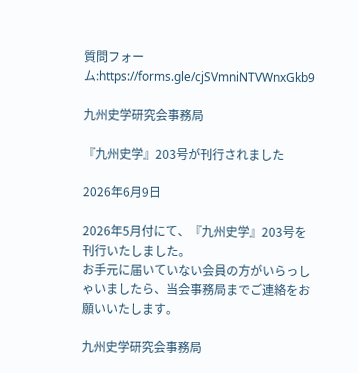質問フォーム:https://forms.gle/cjSVmniNTVWnxGkb9

九州史学研究会事務局

『九州史学』203号が刊行されました

2026年6月9日

2026年5月付にて、『九州史学』203号を刊行いたしました。
お手元に届いていない会員の方がいらっしゃいましたら、当会事務局までご連絡をお願いいたします。

九州史学研究会事務局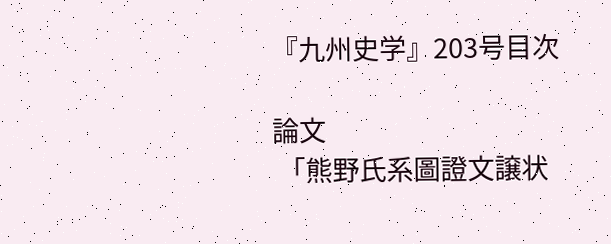『九州史学』203号目次

論文
 「熊野氏系圖證文譲状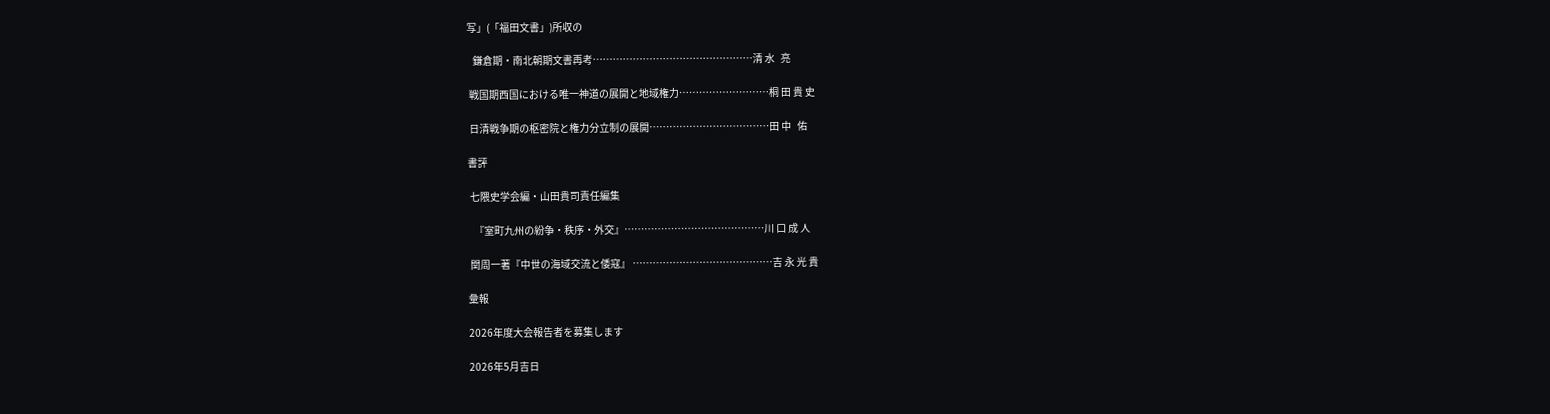写」(「福田文書」)所収の

   鎌倉期・南北朝期文書再考…………………………………………清 水   亮

 戦国期西国における唯一神道の展開と地域権力………………………桐 田 貴 史

 日清戦争期の枢密院と権力分立制の展開………………………………田 中   佑

書評

 七隈史学会編・山田貴司責任編集

   『室町九州の紛争・秩序・外交』……………………………………川 口 成 人

 関周一著『中世の海域交流と倭寇』 ……………………………………吉 永 光 貴

彙報

2026年度大会報告者を募集します

2026年5月吉日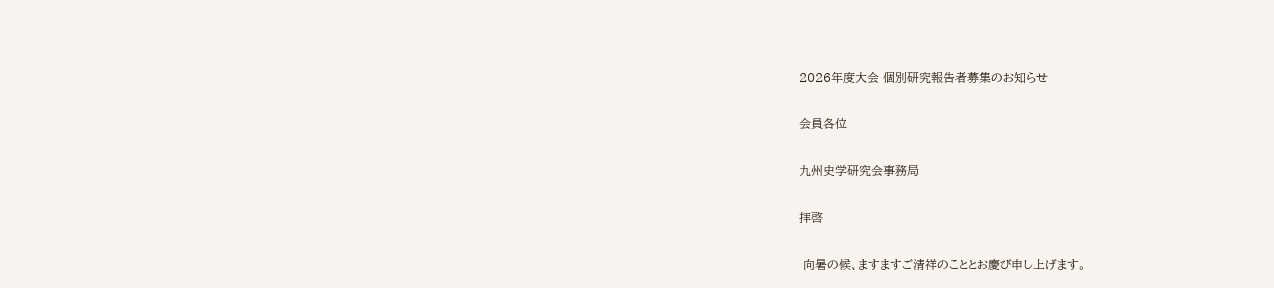2026年度大会 個別研究報告者募集のお知らせ

会員各位

九州史学研究会事務局

拝啓

 向暑の候、ますますご清祥のこととお慶び申し上げます。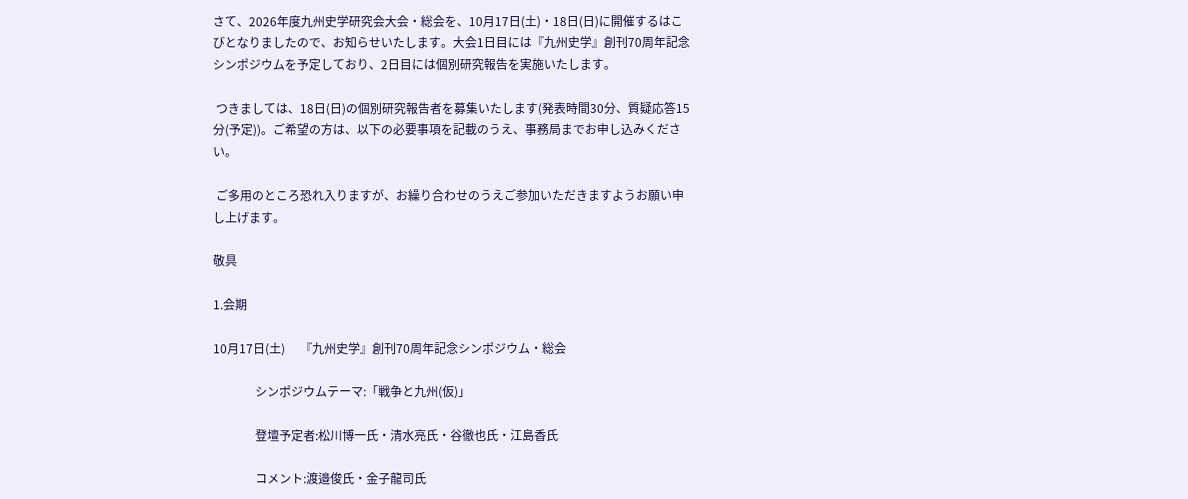さて、2026年度九州史学研究会大会・総会を、10月17日(土)・18日(日)に開催するはこびとなりましたので、お知らせいたします。大会1日目には『九州史学』創刊70周年記念シンポジウムを予定しており、2日目には個別研究報告を実施いたします。

 つきましては、18日(日)の個別研究報告者を募集いたします(発表時間30分、質疑応答15分(予定))。ご希望の方は、以下の必要事項を記載のうえ、事務局までお申し込みください。

 ご多用のところ恐れ入りますが、お繰り合わせのうえご参加いただきますようお願い申し上げます。

敬具

1.会期

10月17日(土)     『九州史学』創刊70周年記念シンポジウム・総会

              シンポジウムテーマ:「戦争と九州(仮)」

              登壇予定者:松川博一氏・清水亮氏・谷徹也氏・江島香氏

              コメント:渡邉俊氏・金子龍司氏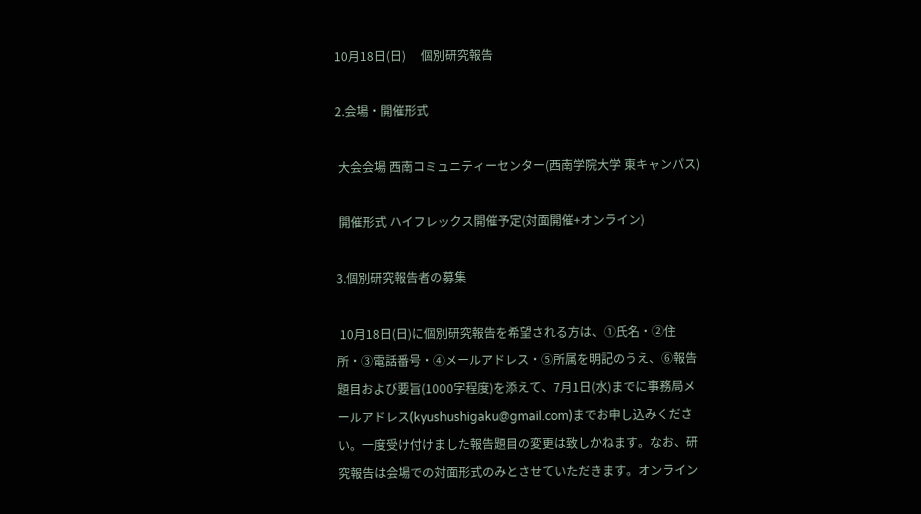10月18日(日)     個別研究報告

2.会場・開催形式

 大会会場 西南コミュニティーセンター(西南学院大学 東キャンパス)

 開催形式 ハイフレックス開催予定(対面開催+オンライン)

3.個別研究報告者の募集

 10月18日(日)に個別研究報告を希望される方は、①氏名・②住所・③電話番号・④メールアドレス・⑤所属を明記のうえ、⑥報告題目および要旨(1000字程度)を添えて、7月1日(水)までに事務局メールアドレス(kyushushigaku@gmail.com)までお申し込みください。一度受け付けました報告題目の変更は致しかねます。なお、研究報告は会場での対面形式のみとさせていただきます。オンライン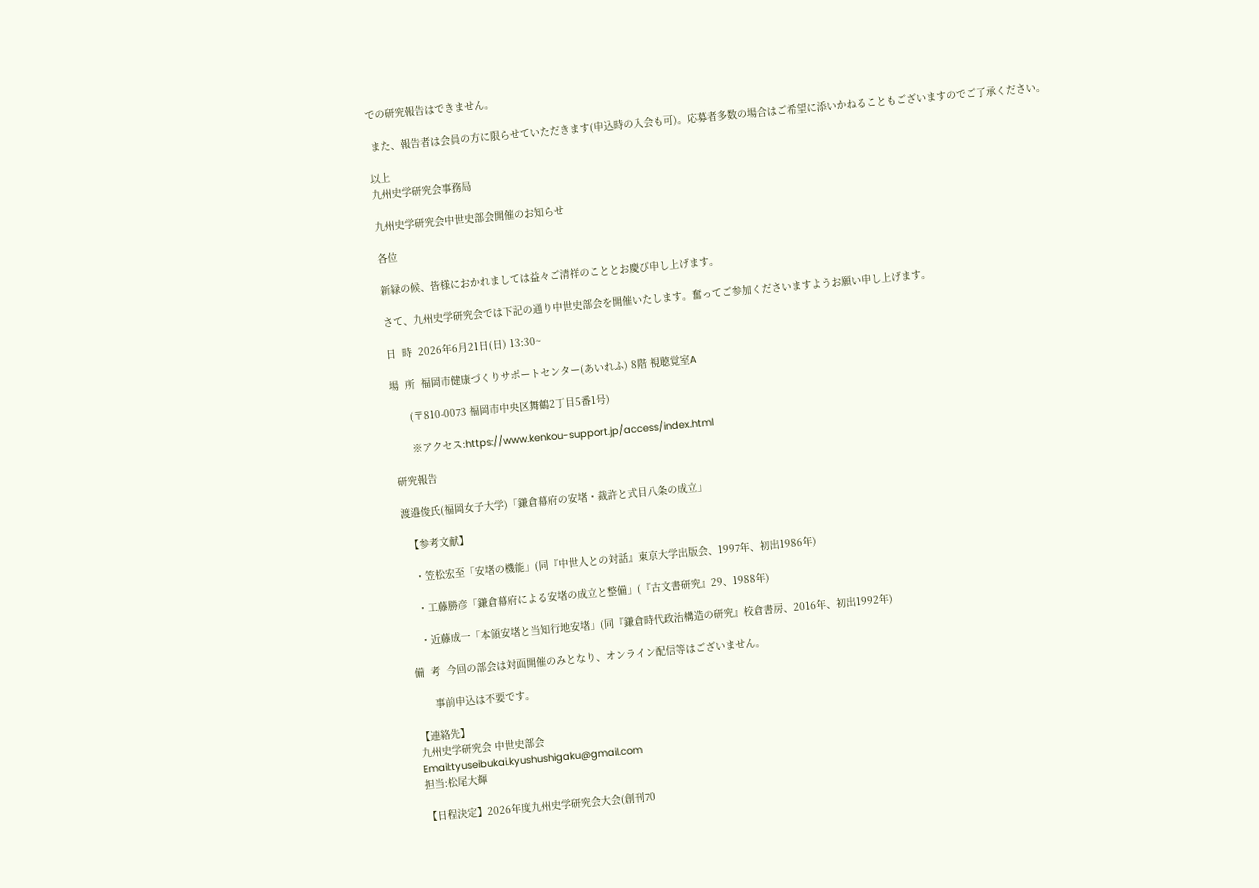での研究報告はできません。

 また、報告者は会員の方に限らせていただきます(申込時の入会も可)。応募者多数の場合はご希望に添いかねることもございますのでご了承ください。

以上
九州史学研究会事務局

九州史学研究会中世史部会開催のお知らせ

各位

新緑の候、皆様におかれましては益々ご清祥のこととお慶び申し上げます。

さて、九州史学研究会では下記の通り中世史部会を開催いたします。奮ってご参加くださいますようお願い申し上げます。

日  時  2026年6月21日(日) 13:30~

場  所  福岡市健康づくりサポートセンター(あいれふ) 8階 視聴覚室A

      (〒810-0073 福岡市中央区舞鶴2丁目5番1号)

      ※アクセス:https://www.kenkou-support.jp/access/index.html

研究報告

渡邉俊氏(福岡女子大学)「鎌倉幕府の安堵・裁許と式目八条の成立」

  【参考文献】

   ・笠松宏至「安堵の機能」(同『中世人との対話』東京大学出版会、1997年、初出1986年)

   ・工藤勝彦「鎌倉幕府による安堵の成立と整備」(『古文書研究』29、1988年)

   ・近藤成一「本領安堵と当知行地安堵」(同『鎌倉時代政治構造の研究』校倉書房、2016年、初出1992年)

備  考  今回の部会は対面開催のみとなり、オンライン配信等はございません。

      事前申込は不要です。

【連絡先】
九州史学研究会 中世史部会
Email:tyuseibukai.kyushushigaku@gmail.com
担当:松尾大輝

【日程決定】2026年度九州史学研究会大会(創刊70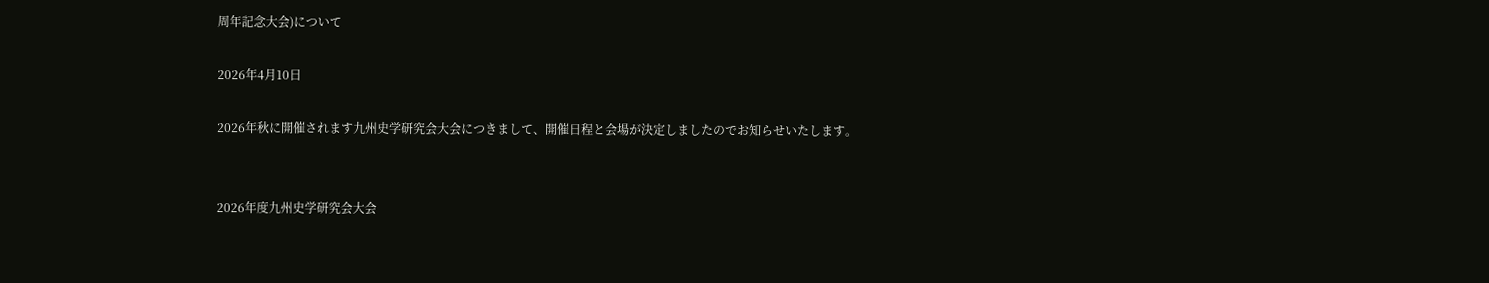周年記念大会)について

2026年4月10日

2026年秋に開催されます九州史学研究会大会につきまして、開催日程と会場が決定しましたのでお知らせいたします。


2026年度九州史学研究会大会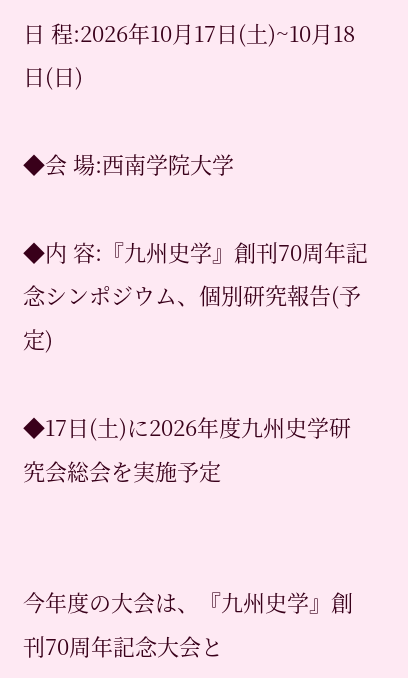日 程:2026年10月17日(土)~10月18日(日)

◆会 場:西南学院大学

◆内 容:『九州史学』創刊70周年記念シンポジウム、個別研究報告(予定)

◆17日(土)に2026年度九州史学研究会総会を実施予定


今年度の大会は、『九州史学』創刊70周年記念大会と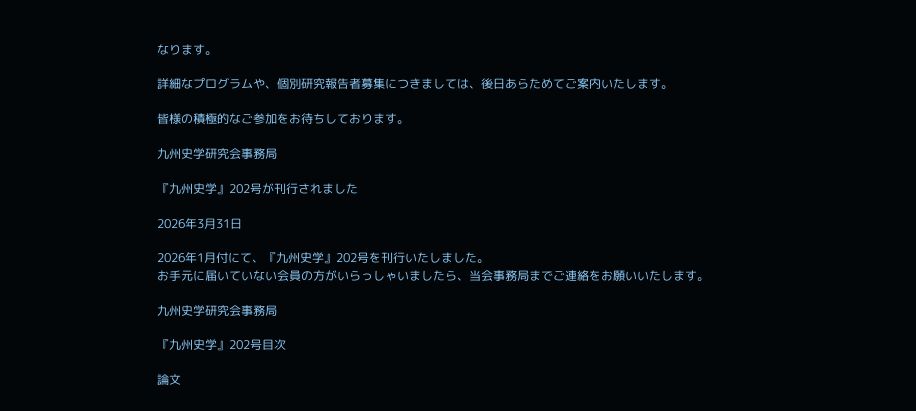なります。

詳細なプログラムや、個別研究報告者募集につきましては、後日あらためてご案内いたします。

皆様の積極的なご参加をお待ちしております。

九州史学研究会事務局

『九州史学』202号が刊行されました

2026年3月31日

2026年1月付にて、『九州史学』202号を刊行いたしました。
お手元に届いていない会員の方がいらっしゃいましたら、当会事務局までご連絡をお願いいたします。

九州史学研究会事務局

『九州史学』202号目次

論文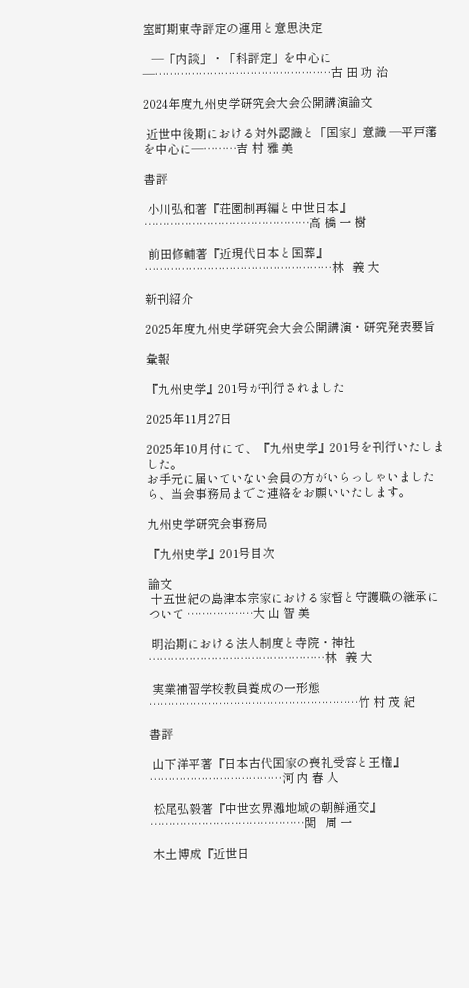室町期東寺評定の運用と意思決定

   ―「内談」・「科評定」を中心に―…………………………………………古 田 功 治

2024年度九州史学研究会大会公開講演論文

 近世中後期における対外認識と「国家」意識 ―平戸藩を中心に―………吉 村 雅 美

書評

 小川弘和著『荘園制再編と中世日本』 ………………………………………高 橋 一 樹

 前田修輔著『近現代日本と国葬』 ……………………………………………林   義 大

新刊紹介

2025年度九州史学研究会大会公開講演・研究発表要旨

彙報

『九州史学』201号が刊行されました

2025年11月27日

2025年10月付にて、『九州史学』201号を刊行いたしました。
お手元に届いていない会員の方がいらっしゃいましたら、当会事務局までご連絡をお願いいたします。

九州史学研究会事務局

『九州史学』201号目次

論文
 十五世紀の島津本宗家における家督と守護職の継承について ………………大 山 智 美

 明治期における法人制度と寺院・神社 …………………………………………林   義 大

 実業補習学校教員養成の一形態 …………………………………………………竹 村 茂 紀

書評

 山下洋平著『日本古代国家の喪礼受容と王権』 ………………………………河 内 春 人

 松尾弘毅著『中世玄界灘地域の朝鮮通交』 ……………………………………関   周 一

 木土博成『近世日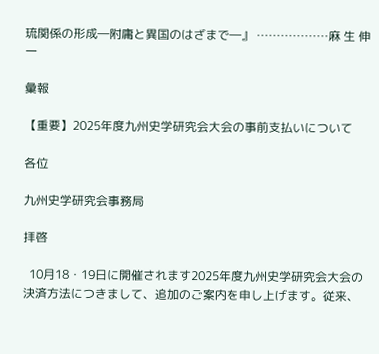琉関係の形成―附庸と異国のはざまで―』 ………………麻 生 伸 一

彙報

【重要】2025年度九州史学研究会大会の事前支払いについて

各位

九州史学研究会事務局

拝啓

  10月18・19日に開催されます2025年度九州史学研究会大会の決済方法につきまして、追加のご案内を申し上げます。従来、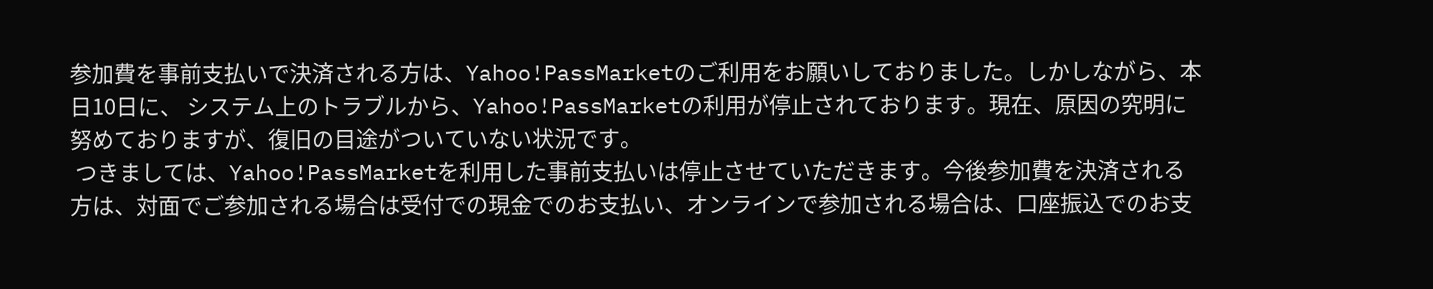参加費を事前支払いで決済される方は、Yahoo!PassMarketのご利用をお願いしておりました。しかしながら、本日10日に、 システム上のトラブルから、Yahoo!PassMarketの利用が停止されております。現在、原因の究明に努めておりますが、復旧の目途がついていない状況です。
 つきましては、Yahoo!PassMarketを利用した事前支払いは停止させていただきます。今後参加費を決済される方は、対面でご参加される場合は受付での現金でのお支払い、オンラインで参加される場合は、口座振込でのお支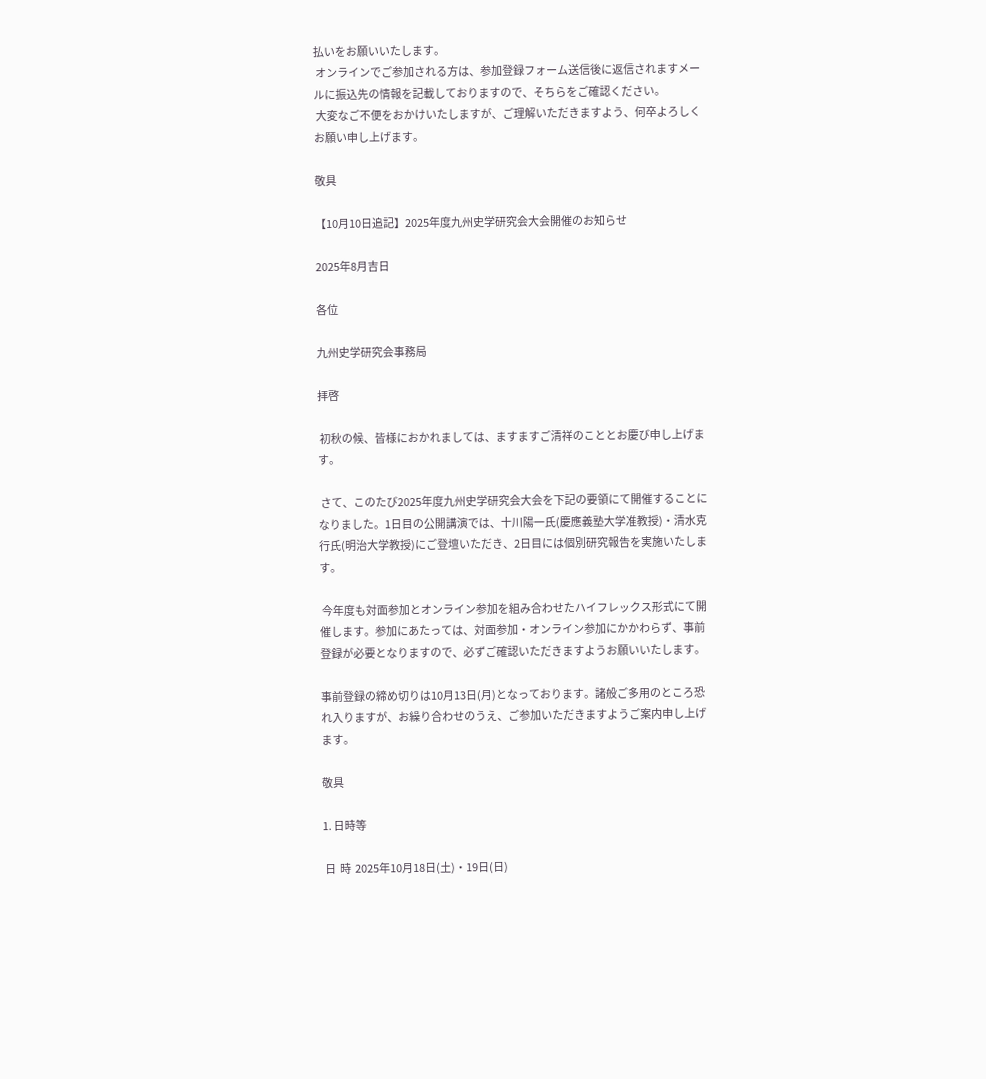払いをお願いいたします。
 オンラインでご参加される方は、参加登録フォーム送信後に返信されますメールに振込先の情報を記載しておりますので、そちらをご確認ください。
 大変なご不便をおかけいたしますが、ご理解いただきますよう、何卒よろしくお願い申し上げます。

敬具

【10月10日追記】2025年度九州史学研究会大会開催のお知らせ

2025年8月吉日

各位

九州史学研究会事務局

拝啓

 初秋の候、皆様におかれましては、ますますご清祥のこととお慶び申し上げます。

 さて、このたび2025年度九州史学研究会大会を下記の要領にて開催することになりました。1日目の公開講演では、十川陽一氏(慶應義塾大学准教授)・清水克行氏(明治大学教授)にご登壇いただき、2日目には個別研究報告を実施いたします。

 今年度も対面参加とオンライン参加を組み合わせたハイフレックス形式にて開催します。参加にあたっては、対面参加・オンライン参加にかかわらず、事前登録が必要となりますので、必ずご確認いただきますようお願いいたします。

事前登録の締め切りは10月13日(月)となっております。諸般ご多用のところ恐れ入りますが、お繰り合わせのうえ、ご参加いただきますようご案内申し上げます。

敬具

1. 日時等

 日  時  2025年10月18日(土)・19日(日)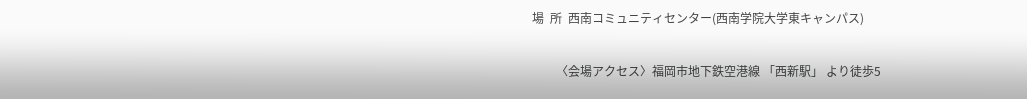場  所  西南コミュニティセンター(西南学院大学東キャンパス)

        〈会場アクセス〉福岡市地下鉄空港線 「西新駅」 より徒歩5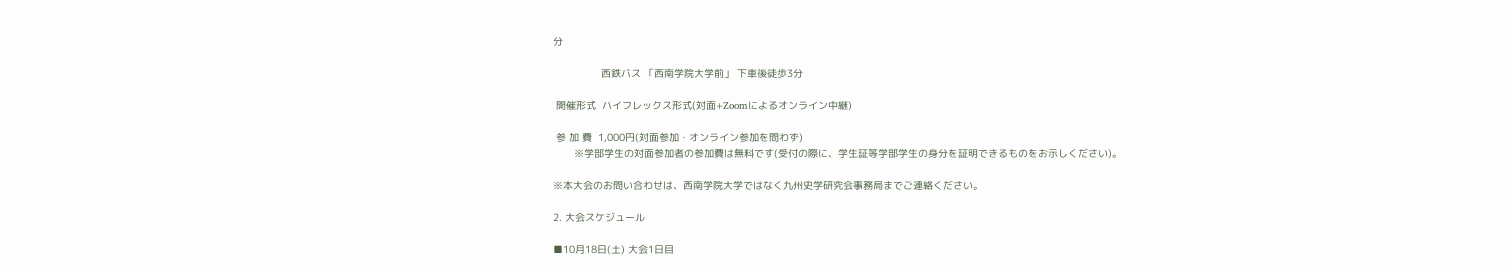分

                西鉄バス 「西南学院大学前」 下車後徒歩3分

 開催形式  ハイフレックス形式(対面+Zoomによるオンライン中継)

 参 加 費  1,000円(対面参加・オンライン参加を問わず)
       ※学部学生の対面参加者の参加費は無料です(受付の際に、学生証等学部学生の身分を証明できるものをお示しください)。

※本大会のお問い合わせは、西南学院大学ではなく九州史学研究会事務局までご連絡ください。

2. 大会スケジュール

■10月18日(土) 大会1日目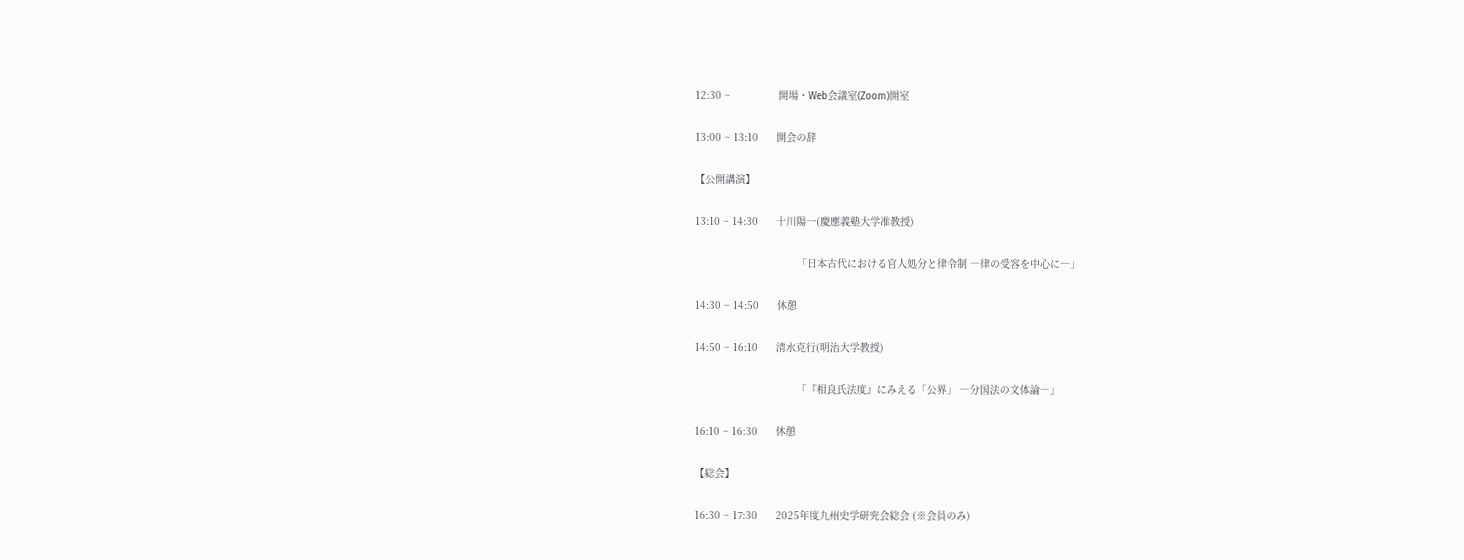12:30 ~                開場・Web会議室(Zoom)開室

13:00 ~ 13:10      開会の辞

【公開講演】

13:10 ~ 14:30      十川陽一(慶應義塾大学准教授)

                                  「日本古代における官人処分と律令制 ―律の受容を中心に―」

14:30 ~ 14:50      休憩

14:50 ~ 16:10      清水克行(明治大学教授)

                                  「『相良氏法度』にみえる「公界」 ―分国法の文体論―」

16:10 ~ 16:30      休憩

【総会】

16:30 ~ 17:30      2025年度九州史学研究会総会 (※会員のみ)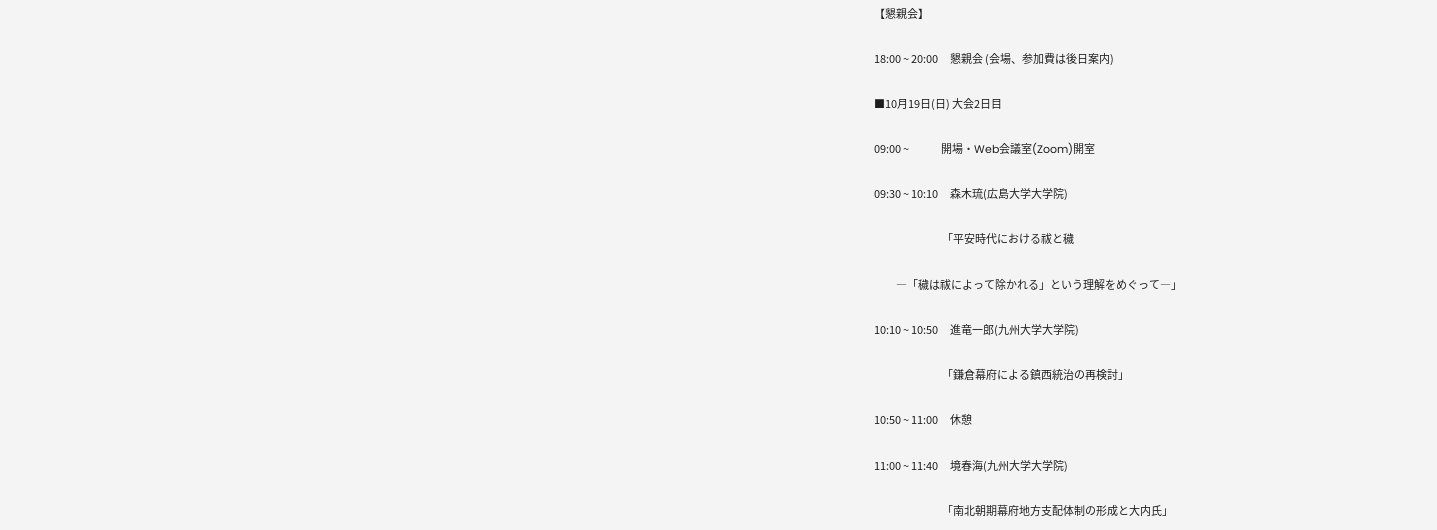【懇親会】

18:00 ~ 20:00      懇親会 (会場、参加費は後日案内)

■10月19日(日) 大会2日目

09:00 ~                開場・Web会議室(Zoom)開室

09:30 ~ 10:10      森木琉(広島大学大学院)

                                  「平安時代における祓と穢

           ―「穢は祓によって除かれる」という理解をめぐって―」

10:10 ~ 10:50      進竜一郎(九州大学大学院)

                                  「鎌倉幕府による鎮西統治の再検討」

10:50 ~ 11:00      休憩

11:00 ~ 11:40      境春海(九州大学大学院)

                                  「南北朝期幕府地方支配体制の形成と大内氏」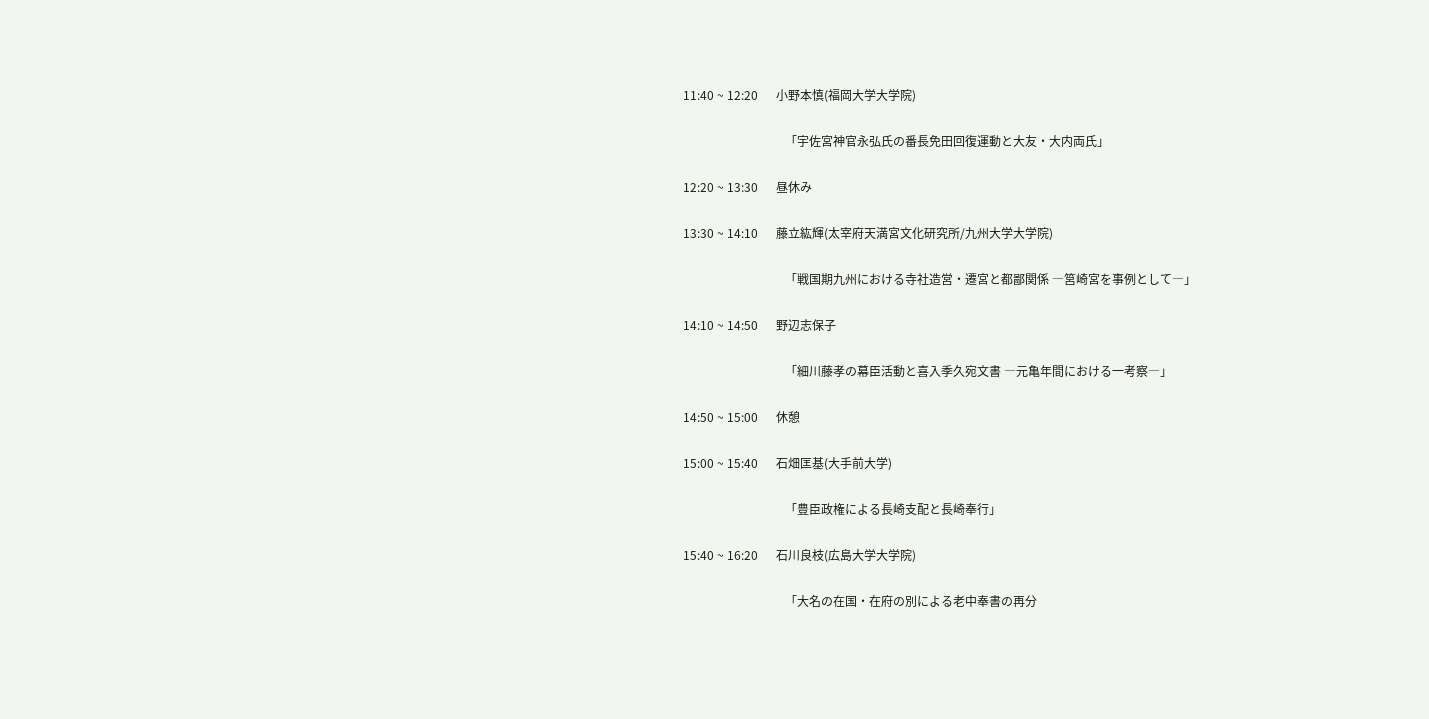11:40 ~ 12:20      小野本慎(福岡大学大学院)

                                  「宇佐宮神官永弘氏の番長免田回復運動と大友・大内両氏」

12:20 ~ 13:30      昼休み

13:30 ~ 14:10      藤立紘輝(太宰府天満宮文化研究所/九州大学大学院)

                                  「戦国期九州における寺社造営・遷宮と都鄙関係 ―筥崎宮を事例として―」

14:10 ~ 14:50      野辺志保子

                                  「細川藤孝の幕臣活動と喜入季久宛文書 ―元亀年間における一考察―」

14:50 ~ 15:00      休憩

15:00 ~ 15:40      石畑匡基(大手前大学)

                                  「豊臣政権による長崎支配と長崎奉行」

15:40 ~ 16:20      石川良枝(広島大学大学院)

                                  「大名の在国・在府の別による老中奉書の再分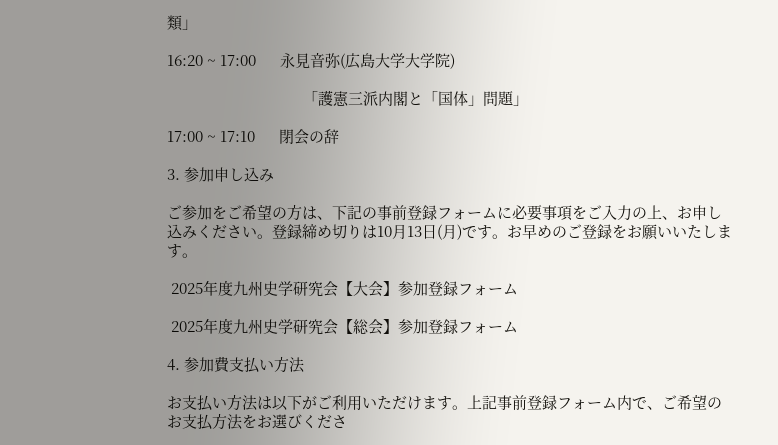類」

16:20 ~ 17:00      永見音弥(広島大学大学院)

                                  「護憲三派内閣と「国体」問題」

17:00 ~ 17:10      閉会の辞

3. 参加申し込み

ご参加をご希望の方は、下記の事前登録フォームに必要事項をご入力の上、お申し込みください。登録締め切りは10月13日(月)です。お早めのご登録をお願いいたします。

 2025年度九州史学研究会【大会】参加登録フォーム

 2025年度九州史学研究会【総会】参加登録フォーム

4. 参加費支払い方法

お支払い方法は以下がご利用いただけます。上記事前登録フォーム内で、ご希望のお支払方法をお選びくださ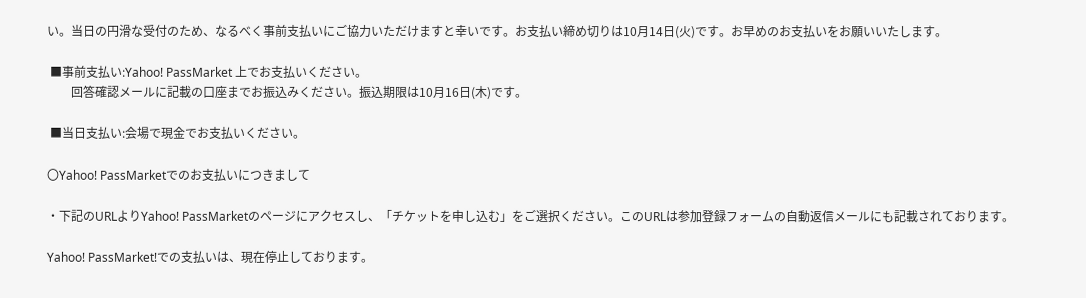い。当日の円滑な受付のため、なるべく事前支払いにご協力いただけますと幸いです。お支払い締め切りは10月14日(火)です。お早めのお支払いをお願いいたします。

 ■事前支払い:Yahoo! PassMarket 上でお支払いください。
        回答確認メールに記載の口座までお振込みください。振込期限は10月16日(木)です。

 ■当日支払い:会場で現金でお支払いください。

〇Yahoo! PassMarketでのお支払いにつきまして

・下記のURLよりYahoo! PassMarketのページにアクセスし、「チケットを申し込む」をご選択ください。このURLは参加登録フォームの自動返信メールにも記載されております。

Yahoo! PassMarket!での支払いは、現在停止しております。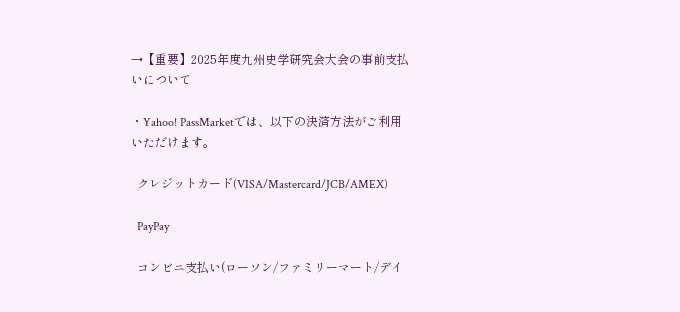→【重要】2025年度九州史学研究会大会の事前支払いについて

・Yahoo! PassMarketでは、以下の決済方法がご利用いただけます。

  クレジットカード(VISA/Mastercard/JCB/AMEX)

  PayPay

  コンビニ支払い(ローソン/ファミリーマート/デイ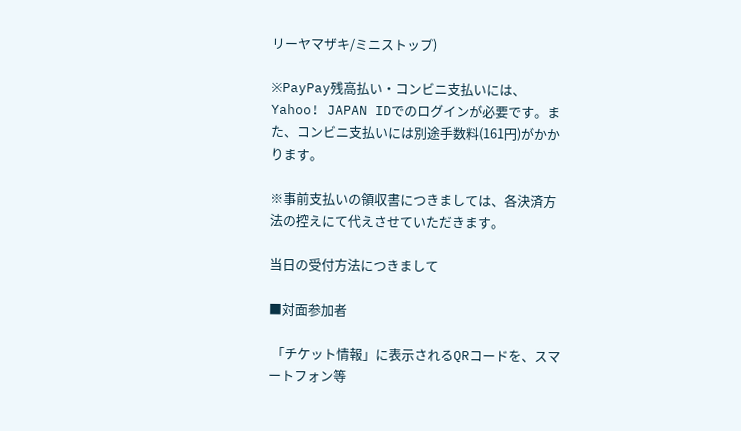リーヤマザキ/ミニストップ)

※PayPay残高払い・コンビニ支払いには、Yahoo! JAPAN IDでのログインが必要です。また、コンビニ支払いには別途手数料(161円)がかかります。

※事前支払いの領収書につきましては、各決済方法の控えにて代えさせていただきます。

当日の受付方法につきまして

■対面参加者

 「チケット情報」に表示されるQRコードを、スマートフォン等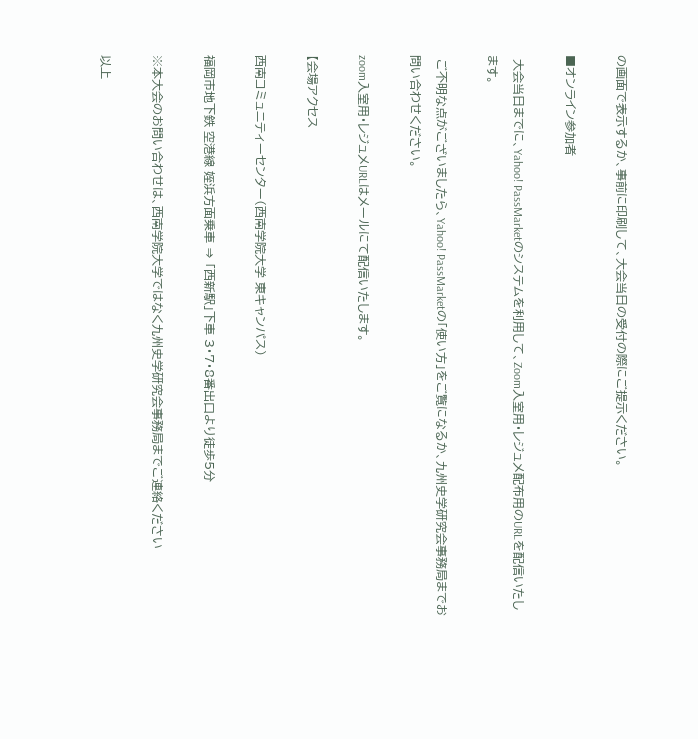の画面で表示するか、事前に印刷して、大会当日の受付の際にご提示ください。

■オンライン参加者

 大会当日までに、Yahoo! PassMarketのシステムを利用して、Zoom入室用・レジュメ配布用のURLを配信いたします。

 ご不明な点がございましたら、Yahoo! PassMarketの「使い方」をご覧になるか、九州史学研究会事務局までお問い合わせください。

zoom入室用・レジュメURLはメールにて配信いたします。

【会場アクセス

西南コミュニティーセンター(西南学院大学 東キャンパス)

福岡市地下鉄 空港線 姪浜方面乗車 ⇒ 「西新駅」下車 3・7・8番出口より徒歩5分

※本大会のお問い合わせは、西南学院大学ではなく九州史学研究会事務局までご連絡ください

以上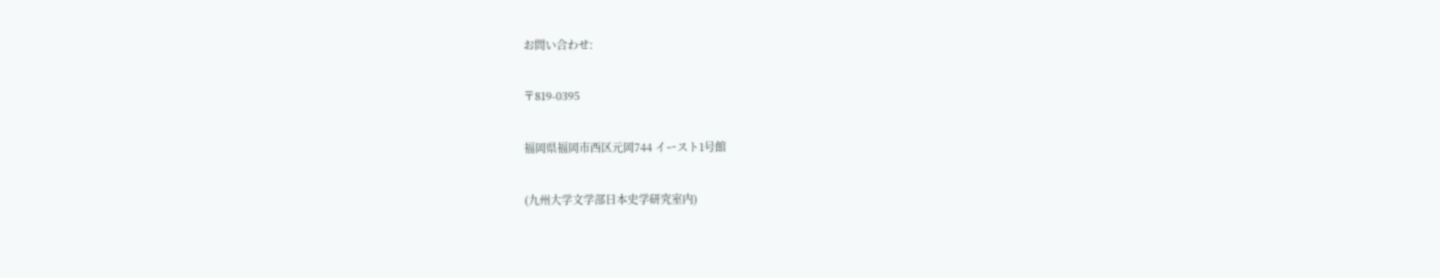お問い合わせ:

〒819-0395

福岡県福岡市西区元岡744 イースト1号館

(九州大学文学部日本史学研究室内)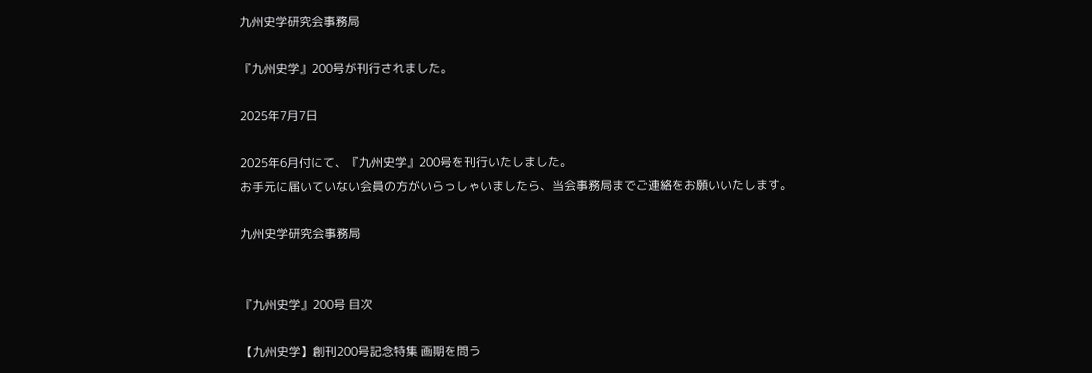九州史学研究会事務局

『九州史学』200号が刊行されました。

2025年7月7日

2025年6月付にて、『九州史学』200号を刊行いたしました。
お手元に届いていない会員の方がいらっしゃいましたら、当会事務局までご連絡をお願いいたします。

九州史学研究会事務局


『九州史学』200号 目次

【九州史学】創刊200号記念特集 画期を問う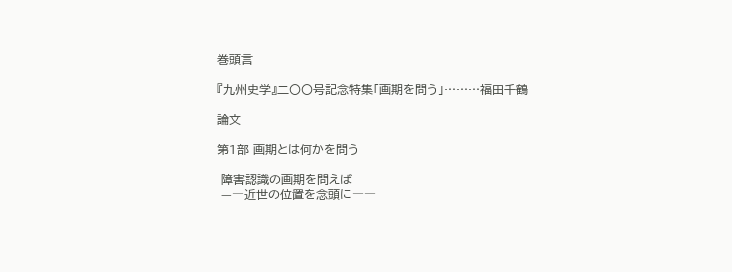巻頭言

『九州史学』二〇〇号記念特集「画期を問う」………福田千鶴

論文

第1部 画期とは何かを問う

 障害認識の画期を問えば
 —―近世の位置を念頭に――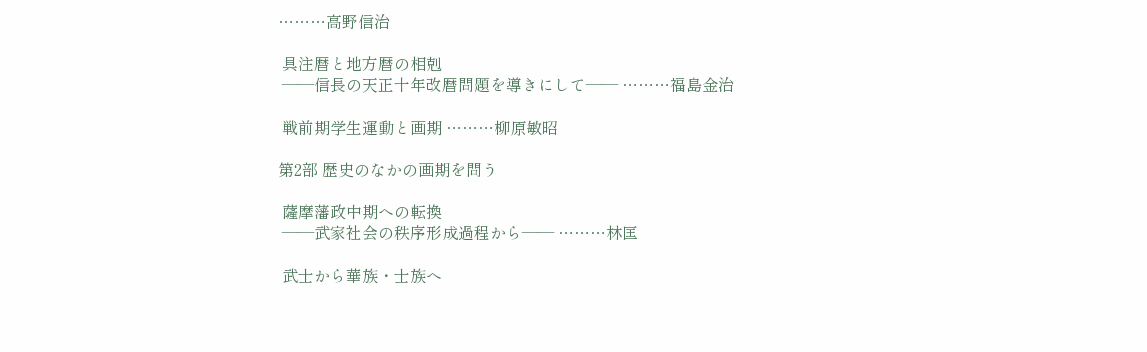………高野信治

 具注暦と地方暦の相剋
 —―信長の天正十年改暦問題を導きにして―― ………福島金治

 戦前期学生運動と画期 ………柳原敏昭

第2部 歴史のなかの画期を問う

 薩摩藩政中期への転換
 —―武家社会の秩序形成過程から―― ………林匡

 武士から華族・士族へ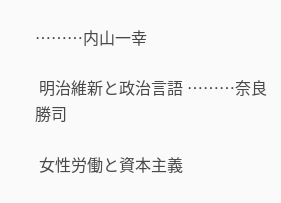………内山一幸

 明治維新と政治言語 ………奈良勝司

 女性労働と資本主義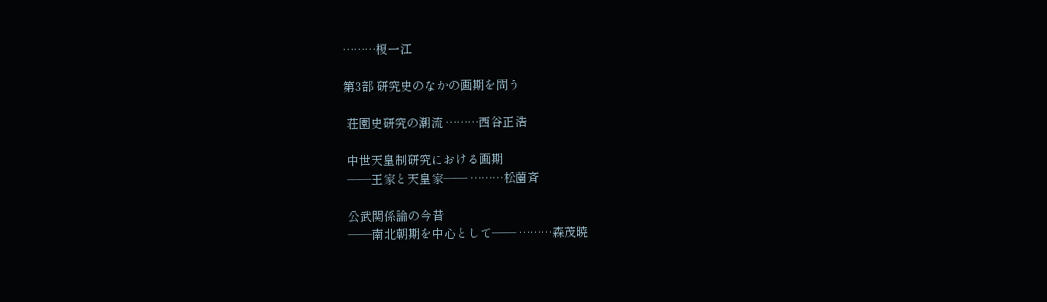………榎一江

第3部 研究史のなかの画期を問う

 荘園史研究の潮流 ………西谷正浩

 中世天皇制研究における画期
 —―王家と天皇家―― ………松薗斉

 公武関係論の今昔
 —―南北朝期を中心として―― ………森茂暁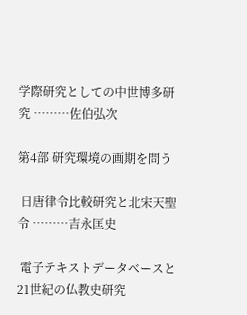学際研究としての中世博多研究 ………佐伯弘次

第4部 研究環境の画期を問う

 日唐律令比較研究と北宋天聖令 ………吉永匡史

 電子テキストデータベースと21世紀の仏教史研究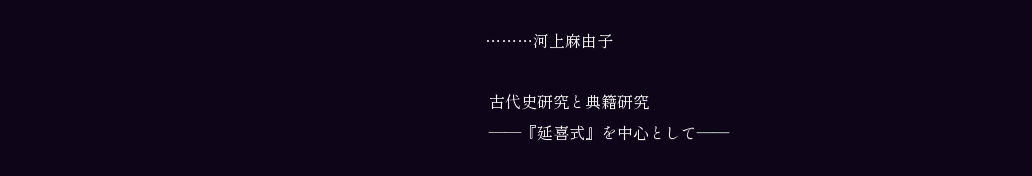………河上麻由子

 古代史研究と典籍研究
 ――『延喜式』を中心として――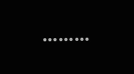………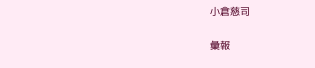小倉慈司

彙報